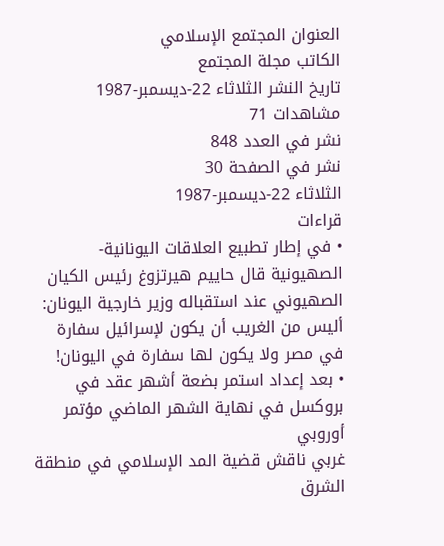العنوان المجتمع الإسلامي
الكاتب مجلة المجتمع
تاريخ النشر الثلاثاء 22-ديسمبر-1987
مشاهدات 71
نشر في العدد 848
نشر في الصفحة 30
الثلاثاء 22-ديسمبر-1987
قراءات
• في إطار تطبيع العلاقات اليونانية- الصهيونية قال حاييم هيرتزوغ رئيس الكيان
الصهيوني عند استقباله وزير خارجية اليونان: أليس من الغريب أن يكون لإسرائيل سفارة
في مصر ولا يكون لها سفارة في اليونان!
• بعد إعداد استمر بضعة أشهر عقد في بروكسل في نهاية الشهر الماضي مؤتمر أوروبي
غربي ناقش قضية المد الإسلامي في منطقة الشرق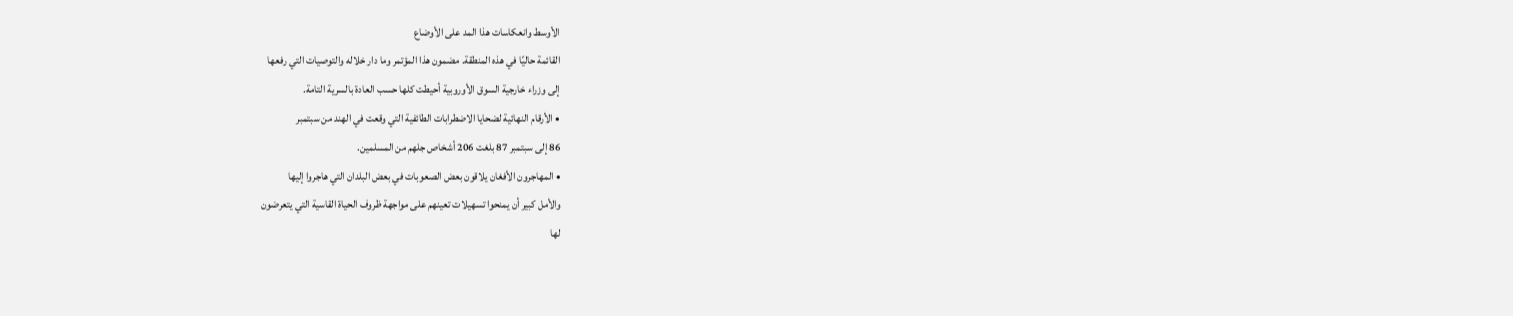الأوسط وانعكاسات هذا المد على الأوضاع
القائمة حاليًا في هذه المنطقة. مضمون هذا المؤتمر وما دار خلاله والتوصيات التي رفعها
إلى وزراء خارجية السوق الأوروبية أحيطت كلها حسب العادة بالسرية التامة.
• الأرقام النهائية لضحايا الاضطرابات الطائفية التي وقعت في الهند من سبتمبر
86 إلى سبتمبر 87 بلغت 206 أشخاص جلهم من المسلمين.
• المهاجرون الأفغان يلاقون بعض الصعوبات في بعض البلدان التي هاجروا إليها
والأمل كبير أن يمنحوا تسهيلات تعينهم على مواجهة ظروف الحياة القاسية التي يتعرضون
لها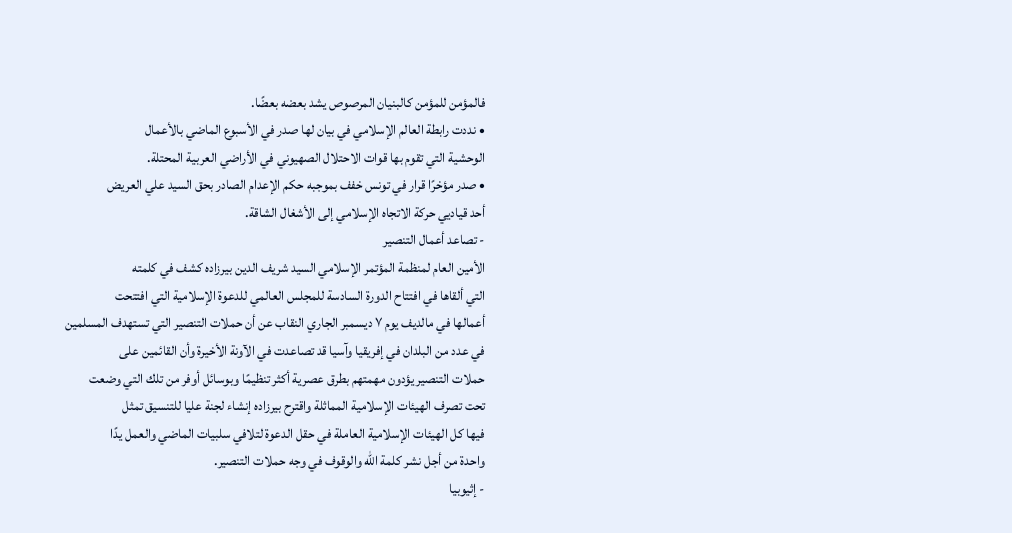فالمؤمن للمؤمن كالبنيان المرصوص يشد بعضه بعضًا.
• نددت رابطة العالم الإسلامي في بيان لها صدر في الأسبوع الماضي بالأعمال
الوحشية التي تقوم بها قوات الاحتلال الصهيوني في الأراضي العربية المحتلة.
• صدر مؤخرًا قرار في تونس خفف بموجبه حكم الإعدام الصادر بحق السيد علي العريض
أحد قياديي حركة الاتجاه الإسلامي إلى الأشغال الشاقة.
- تصاعد أعمال التنصير
الأمين العام لمنظمة المؤتمر الإسلامي السيد شريف الدين بیرزاده كشف في كلمته
التي ألقاها في افتتاح الدورة السادسة للمجلس العالمي للدعوة الإسلامية التي افتتحت
أعمالها في مالديف يوم ٧ ديسمبر الجاري النقاب عن أن حملات التنصير التي تستهدف المسلمين
في عدد من البلدان في إفريقيا وآسيا قد تصاعدت في الآونة الأخيرة وأن القائمين على
حملات التنصير يؤدون مهمتهم بطرق عصرية أكثر تنظيمًا وبوسائل أوفر من تلك التي وضعت
تحت تصرف الهيئات الإسلامية المماثلة واقترح بيرزاده إنشاء لجنة عليا للتنسيق تمثل
فيها كل الهيئات الإسلامية العاملة في حقل الدعوة لتلافي سلبيات الماضي والعمل يدًا
واحدة من أجل نشر كلمة الله والوقوف في وجه حملات التنصير.
- إثيوبيا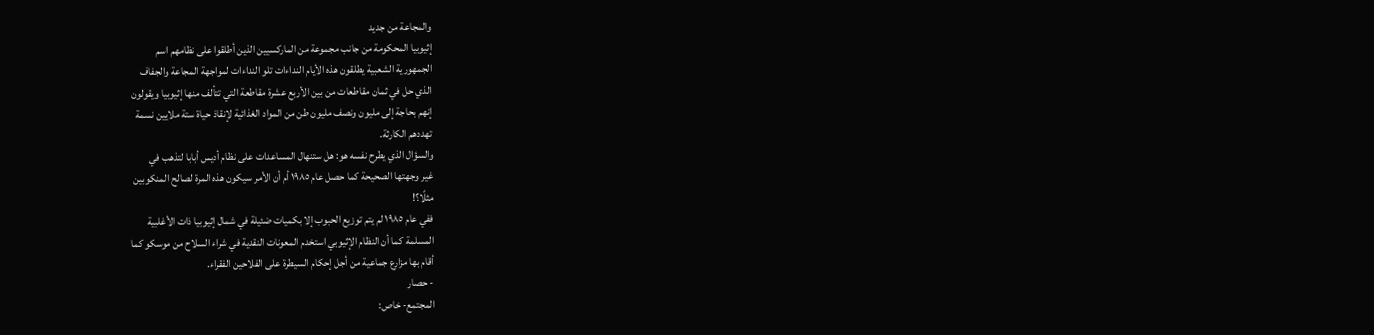والمجاعة من جدید
إثيوبيا المحكومة من جانب مجموعة من الماركسيين الذين أطلقوا على نظامهم اسم
الجمهورية الشعبية يطلقون هذه الأيام النداءات تلو النداءات لمواجهة المجاعة والجفاف
الذي حل في ثمان مقاطعات من بين الأربع عشرة مقاطعة التي تتألف منها إثيوبيا ويقولون
إنهم بحاجة إلى مليون ونصف مليون طن من المواد الغذائية لإنقاذ حياة ستة ملايين نسمة
تهددهم الكارثة.
والسؤال الذي يطرح نفسه هو: هل ستنهال المساعدات على نظام أدیس أبابا لتذهب في
غير وجهتها الصحيحة كما حصل عام ١٩٨٥ أم أن الأمر سيكون هذه المرة لصالح المنكوبين
مثلًا؟!
ففي عام ١٩٨٥ لم يتم توزيع الحبوب إلا بكميات ضئيلة في شمال إثيوبيا ذات الأغلبية
المسلمة كما أن النظام الإثيوبي استخدم المعونات النقدية في شراء السلاح من موسكو كما
أقام بها مزارع جماعية من أجل إحكام السيطرة على الفلاحين الفقراء.
- حصار
المجتمع- خاص: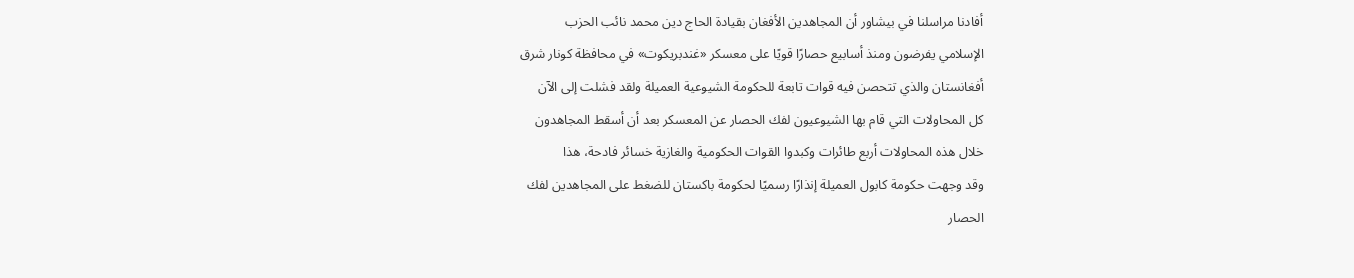أفادنا مراسلنا في بيشاور أن المجاهدين الأفغان بقيادة الحاج دین محمد نائب الحزب
الإسلامي يفرضون ومنذ أسابيع حصارًا قويًا على معسكر «غندبريكوت» في محافظة كونار شرق
أفغانستان والذي تتحصن فيه قوات تابعة للحكومة الشيوعية العميلة ولقد فشلت إلى الآن
كل المحاولات التي قام بها الشيوعيون لفك الحصار عن المعسكر بعد أن أسقط المجاهدون
خلال هذه المحاولات أربع طائرات وكبدوا القوات الحكومية والغازية خسائر فادحة، هذا
وقد وجهت حكومة كابول العميلة إنذارًا رسميًا لحكومة باكستان للضغط على المجاهدين لفك
الحصار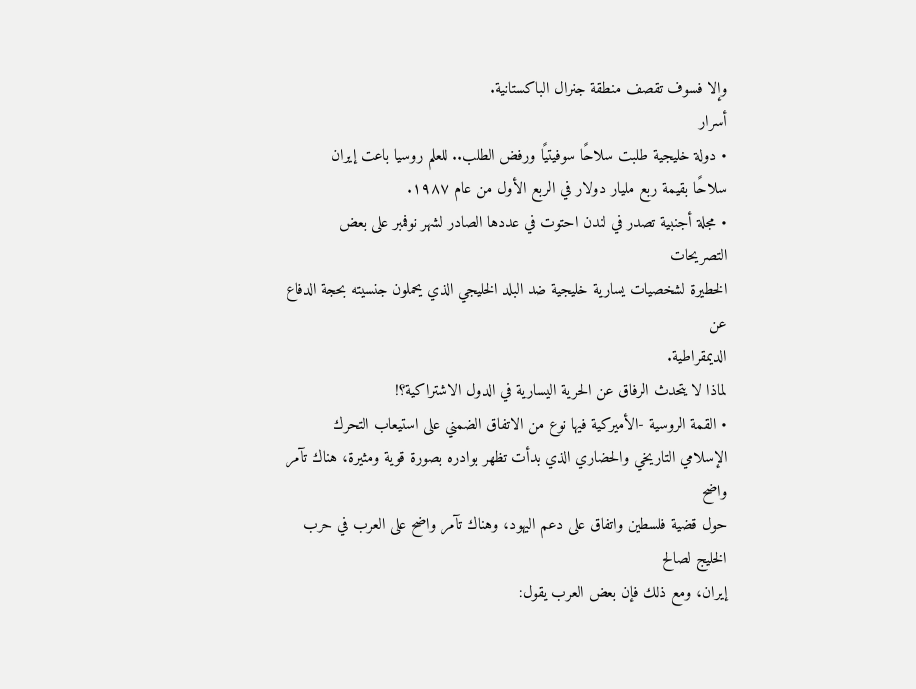وإلا فسوف تقصف منطقة جنرال الباكستانية.
أسرار
• دولة خليجية طلبت سلاحًا سوفيتيًا ورفض الطلب.. للعلم روسیا باعت إیران
سلاحًا بقيمة ربع مليار دولار في الربع الأول من عام ١٩٨٧.
• مجلة أجنبية تصدر في لندن احتوت في عددها الصادر لشهر نوفمبر على بعض التصريحات
الخطيرة لشخصيات يسارية خليجية ضد البلد الخليجي الذي يحملون جنسيته بحجة الدفاع عن
الديمقراطية.
لماذا لا يتحدث الرفاق عن الحرية اليسارية في الدول الاشتراكية؟!
• القمة الروسية -الأميركية فيها نوع من الاتفاق الضمني على استيعاب التحرك
الإسلامي التاريخي والحضاري الذي بدأت تظهر بوادره بصورة قوية ومثيرة، هناك تآمر واضح
حول قضية فلسطين واتفاق على دعم اليهود، وهناك تآمر واضح على العرب في حرب الخليج لصالح
إيران، ومع ذلك فإن بعض العرب يقول: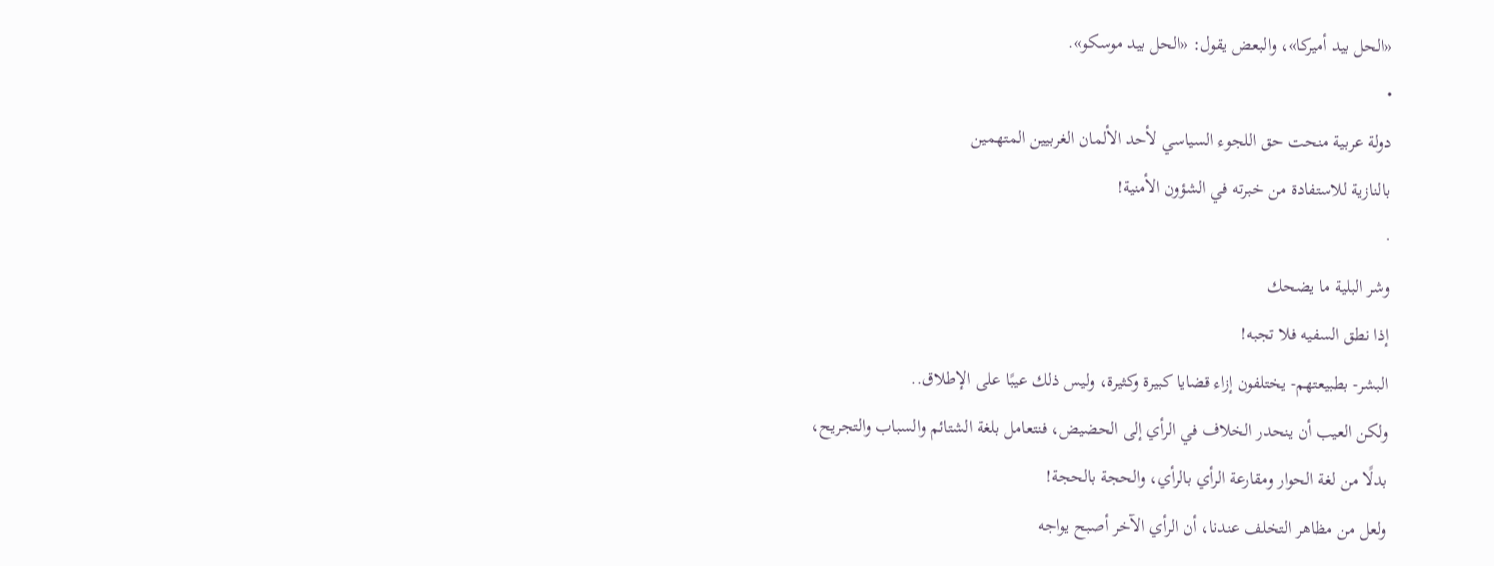«الحل بيد أميرکا»، والبعض يقول: «الحل بيد موسكو».
•
دولة عربية منحت حق اللجوء السياسي لأحد الألمان الغربيين المتهمين
بالنازية للاستفادة من خبرته في الشؤون الأمنية!
·
وشر البلية ما يضحك
إذا نطق السفيه فلا تجبه!
البشر- بطبيعتهم- يختلفون إزاء قضايا كبيرة وكثيرة، وليس ذلك عيبًا على الإطلاق..
ولكن العيب أن ينحدر الخلاف في الرأي إلى الحضيض، فنتعامل بلغة الشتائم والسباب والتجريح،
بدلًا من لغة الحوار ومقارعة الرأي بالرأي، والحجة بالحجة!
ولعل من مظاهر التخلف عندنا، أن الرأي الآخر أصبح يواجه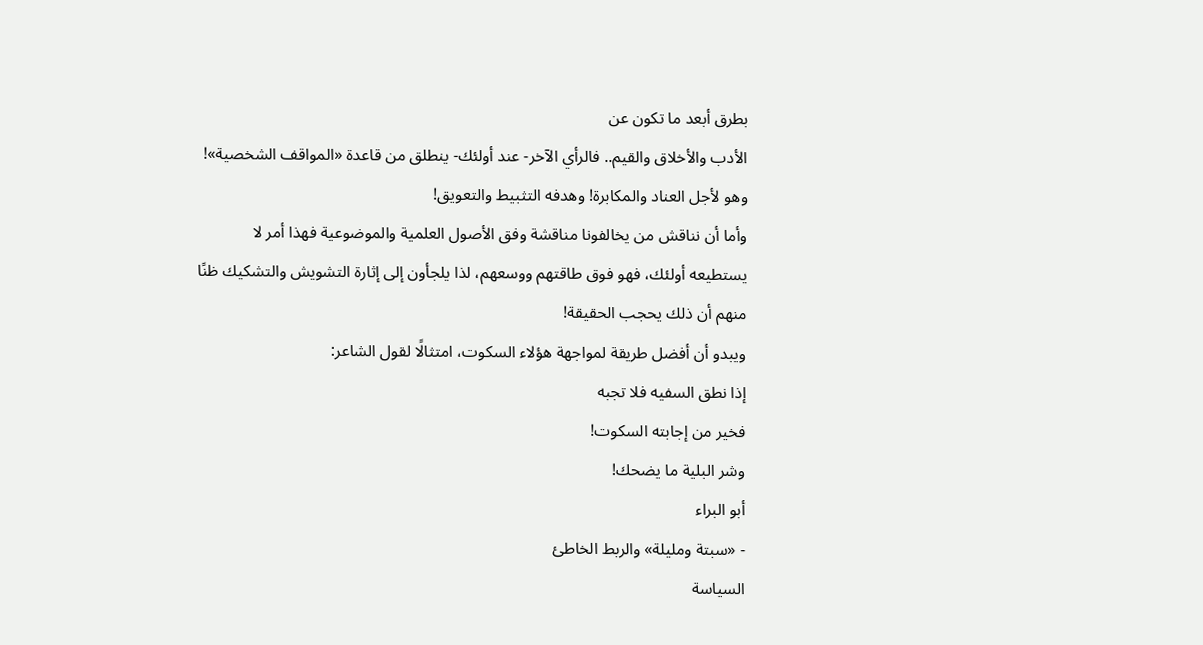بطرق أبعد ما تكون عن
الأدب والأخلاق والقيم.. فالرأي الآخر- عند أولئك- ينطلق من قاعدة «المواقف الشخصية»!
وهو لأجل العناد والمكابرة! وهدفه التثبيط والتعويق!
وأما أن نناقش من يخالفونا مناقشة وفق الأصول العلمية والموضوعية فهذا أمر لا
يستطيعه أولئك، فهو فوق طاقتهم ووسعهم، لذا يلجأون إلى إثارة التشويش والتشكيك ظنًا
منهم أن ذلك يحجب الحقيقة!
ويبدو أن أفضل طريقة لمواجهة هؤلاء السكوت، امتثالًا لقول الشاعر:
إذا نطق السفيه فلا تجبه
فخير من إجابته السكوت!
وشر البلية ما يضحك!
أبو البراء
- «سبتة ومليلة» والربط الخاطئ
السياسة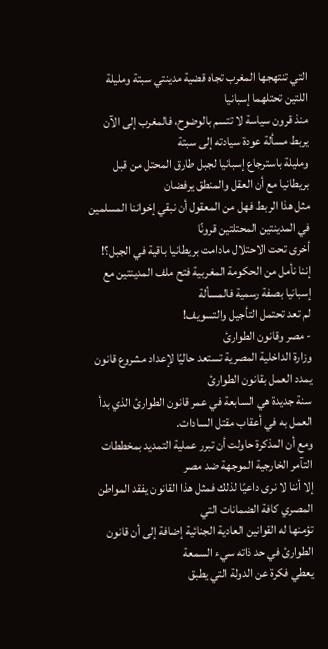التي تنتهجها المغرب تجاه قضية مدينتي سبتة ومليلة اللتين تحتلهما إسبانيا
منذ قرون سياسة لا تتسم بالوضوح، فالمغرب إلى الآن يربط مسألة عودة سيادته إلى سبتة
ومليلة باسترجاع إسبانيا لجبل طارق المحتل من قبل بريطانيا مع أن العقل والمنطق يرفضان
مثل هذا الربط فهل من المعقول أن نبقي إخواننا المسلمين في المدينتين المحتلتين قرونًا
أخرى تحت الاحتلال مادامت بريطانيا باقية في الجبل؟!
إننا نأمل من الحكومة المغربية فتح ملف المدينتين مع إسبانيا بصفة رسمية فالمسألة
لم تعد تحتمل التأجيل والتسويف!
- مصر وقانون الطوارئ
وزارة الداخلية المصرية تستعد حاليًا لإعداد مشروع قانون يمدد العمل بقانون الطوارئ
سنة جديدة هي السابعة في عمر قانون الطوارئ الذي بدأ العمل به في أعقاب مقتل السادات.
ومع أن المذكرة حاولت أن تبرر عملية التمديد بمخططات التآمر الخارجية الموجهة ضد مصر
إلا أننا لا نرى داعيًا لذلك فمثل هذا القانون يفقد المواطن المصري كافة الضمانات التي
تؤمنها له القوانين العادية الجنائية إضافة إلى أن قانون الطوارئ في حد ذاته سيء السمعة
يعطي فكرة عن الدولة التي يطبق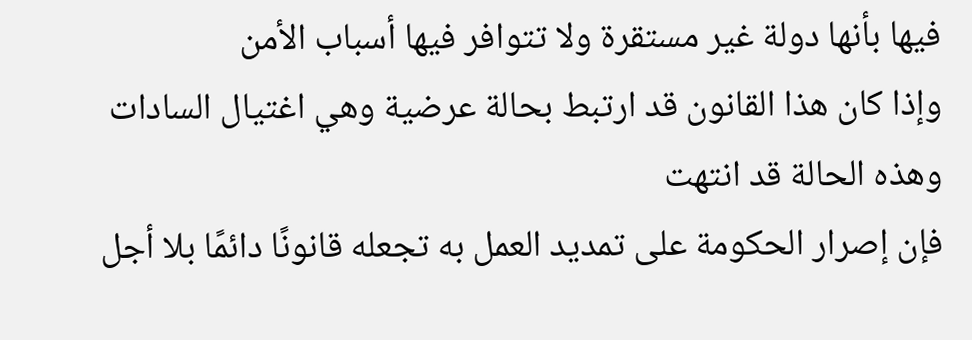فيها بأنها دولة غير مستقرة ولا تتوافر فيها أسباب الأمن
وإذا كان هذا القانون قد ارتبط بحالة عرضية وهي اغتيال السادات وهذه الحالة قد انتهت
فإن إصرار الحكومة على تمديد العمل به تجعله قانونًا دائمًا بلا أجل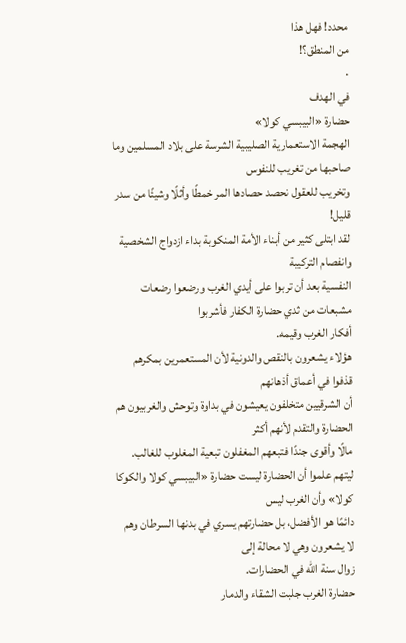محدد! فهل هذا
من المنطق؟!
·
في الهدف
حضارة «البيبسي كولا»
الهجمة الاستعمارية الصليبية الشرسة على بلاد المسلمين وما صاحبها من تغريب للنفوس
وتخريب للعقول نحصد حصادها المر خمطًا وأثلًا وشيئًا من سدر قليل!
لقد ابتلى كثير من أبناء الأمة المنكوبة بداء ازدواج الشخصية وانفصام التركيبة
النفسية بعد أن تربوا على أيدي الغرب ورضعوا رضعات مشبعات من ثدي حضارة الكفار فأشربوا
أفكار الغرب وقيمه.
هؤلاء يشعرون بالنقص والدونية لأن المستعمرين بمكرهم قذفوا في أعماق أذهانهم
أن الشرقيين متخلفون يعيشون في بداوة وتوحش والغربيون هم الحضارة والتقدم لأنهم أكثر
مالًا وأقوى جندًا فتبعهم المغفلون تبعية المغلوب للغالب.
ليتهم علموا أن الحضارة ليست حضارة «البيبسي كولا والكوكا كولا» وأن الغرب ليس
دائمًا هو الأفضل، بل حضارتهم يسري في بدنها السرطان وهم لا يشعرون وهي لا محالة إلى
زوال سنة الله في الحضارات.
حضارة الغرب جلبت الشقاء والدمار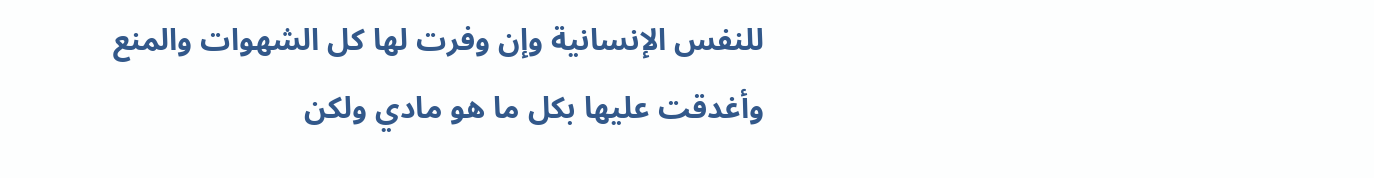للنفس الإنسانية وإن وفرت لها كل الشهوات والمنع
وأغدقت عليها بكل ما هو مادي ولكن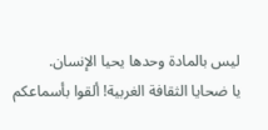ليس بالمادة وحدها يحيا الإنسان.
يا ضحايا الثقافة الغربية! ألقوا بأسماعكم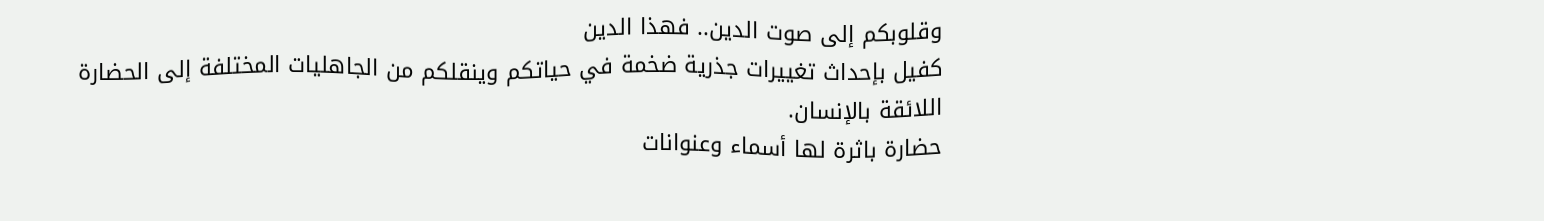وقلوبكم إلى صوت الدين.. فهذا الدين
كفيل بإحداث تغييرات جذرية ضخمة في حياتكم وينقلكم من الجاهليات المختلفة إلى الحضارة
اللائقة بالإنسان.
حضارة باثرة لها أسماء وعنوانات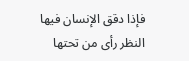فإذا دقق الإنسان فيها النظر رأى من تحتها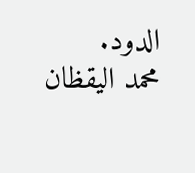الدود.
محمد اليقظان